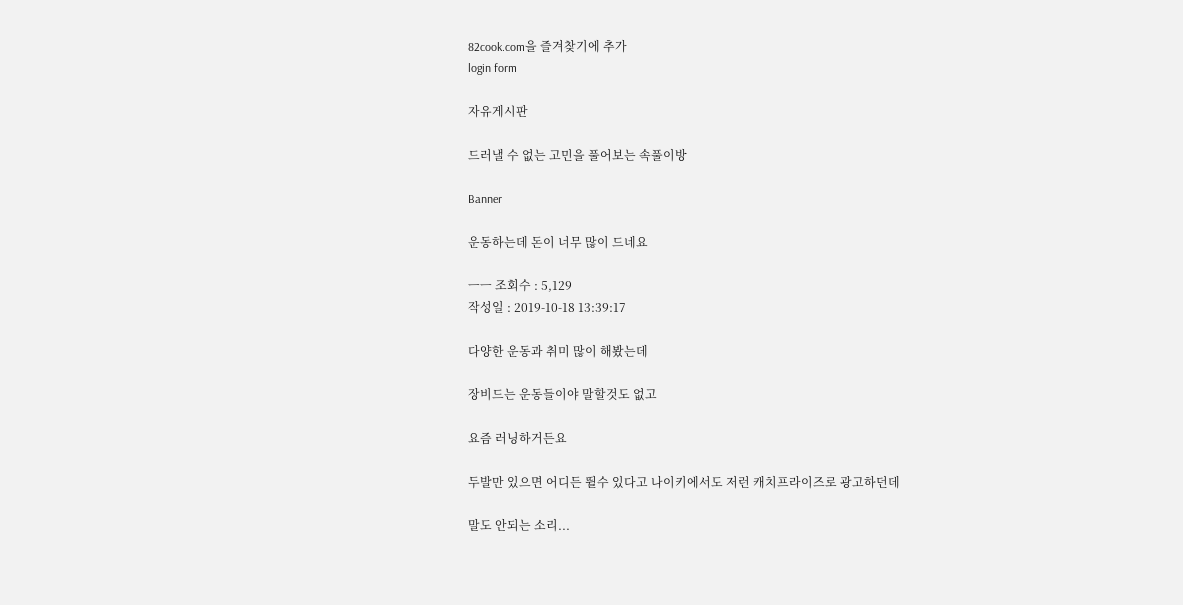82cook.com을 즐겨찾기에 추가
login form

자유게시판

드러낼 수 없는 고민을 풀어보는 속풀이방

Banner

운동하는데 돈이 너무 많이 드네요

ㅡㅡ 조회수 : 5,129
작성일 : 2019-10-18 13:39:17

다양한 운동과 취미 많이 해봤는데

장비드는 운동들이야 말할것도 없고

요즘 러닝하거든요

두발만 있으면 어디든 뛸수 있다고 나이키에서도 저런 캐치프라이즈로 광고하던데

말도 안되는 소리...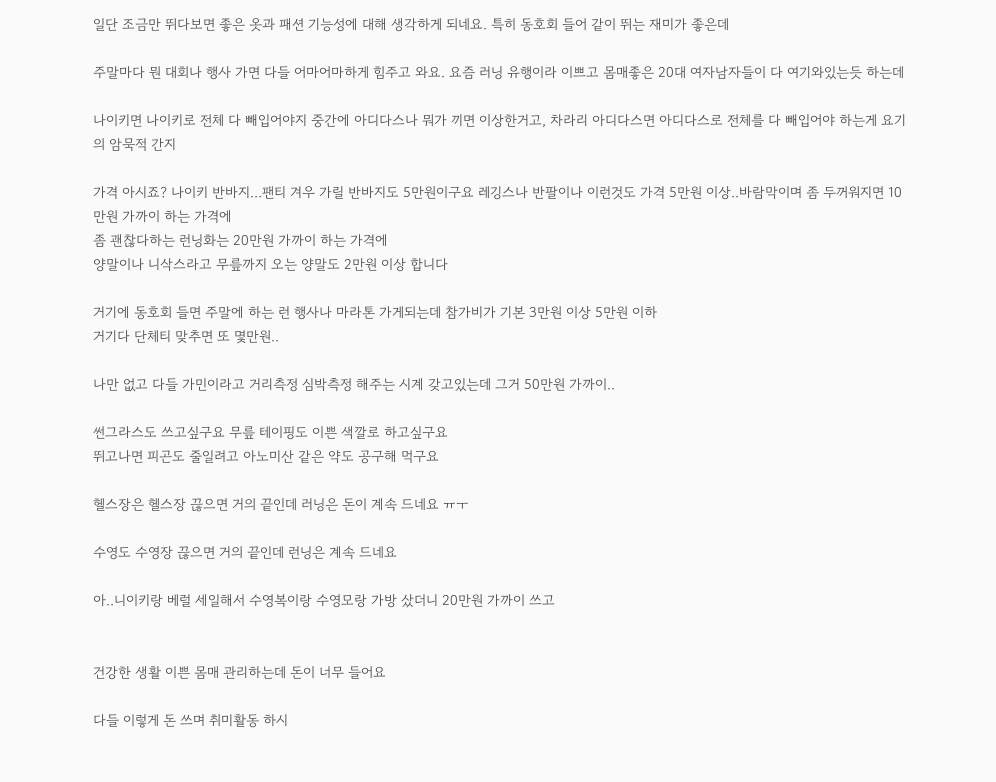일단 조금만 뛰다보면 좋은 옷과 패션 기능성에 대해 생각하게 되네요. 특히 동호회 들어 같이 뛰는 재미가 좋은데

주말마다 뭔 대회나 행사 가면 다들 어마어마하게 힘주고 와요. 요즘 러닝 유행이라 이쁘고 몸매좋은 20대 여자남자들이 다 여기와있는듯 하는데

나이키면 나이키로 전체 다 빼입어야지 중간에 아디다스나 뭐가 끼면 이상한거고, 차라리 아디다스면 아디다스로 전체를 다 빼입어야 하는게 요기의 암묵적 간지

가격 아시죠? 나이키 반바지...팬티 겨우 가릴 반바지도 5만원이구요 레깅스나 반팔이나 이런것도 가격 5만원 이상..바람막이며 좀 두꺼워지면 10만원 가까이 하는 가격에
좀 괜찮다하는 런닝화는 20만원 가까이 하는 가격에
양말이나 니삭스라고 무릎까지 오는 양말도 2만원 이상 합니다

거기에 동호회 들면 주말에 하는 런 행사나 마라톤 가게되는데 참가비가 기본 3만원 이상 5만원 이하
거기다 단체티 맞추면 또 몇만원..

나만 없고 다들 가민이라고 거리측정 심박측정 해주는 시계 갖고있는데 그거 50만원 가까이..

썬그라스도 쓰고싶구요 무릎 테이핑도 이쁜 색깔로 하고싶구요
뛰고나면 피곤도 줄일려고 아노미산 같은 약도 공구해 먹구요

헬스장은 헬스장 끊으면 거의 끝인데 러닝은 돈이 계속 드네요 ㅠㅜ

수영도 수영장 끊으면 거의 끝인데 런닝은 계속 드네요

아..니이키랑 베럴 세일해서 수영복이랑 수영모랑 가방 샀더니 20만원 가까이 쓰고


건강한 생활 이쁜 몸매 관리하는데 돈이 너무 들어요

다들 이렇게 돈 쓰며 취미활동 하시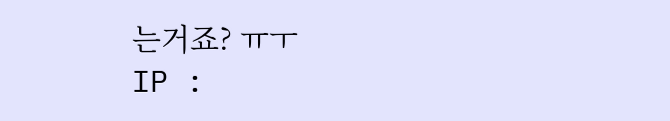는거죠? ㅠㅜ
IP :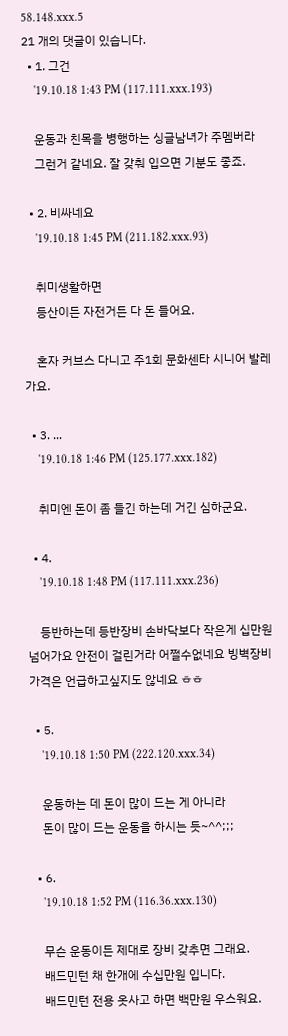58.148.xxx.5
21 개의 댓글이 있습니다.
  • 1. 그건
    '19.10.18 1:43 PM (117.111.xxx.193)

    운동과 친목을 병행하는 싱글남녀가 주멤버라
    그런거 같네요. 잘 갖춰 입으면 기분도 좋죠.

  • 2. 비싸네요
    '19.10.18 1:45 PM (211.182.xxx.93)

    취미생활하면
    등산이든 자전거든 다 돈 들어요.

    혼자 커브스 다니고 주1회 문화센타 시니어 발레 가요.

  • 3. ...
    '19.10.18 1:46 PM (125.177.xxx.182)

    취미엔 돈이 좀 들긴 하는데 거긴 심하군요.

  • 4.
    '19.10.18 1:48 PM (117.111.xxx.236)

    등반하는데 등반장비 손바닥보다 작은게 십만원 넘어가요 안전이 걸린거라 어쩔수없네요 빙벽장비 가격은 언급하고싶지도 않네요 ㅎㅎ

  • 5.
    '19.10.18 1:50 PM (222.120.xxx.34)

    운동하는 데 돈이 많이 드는 게 아니라
    돈이 많이 드는 운동을 하시는 듯~^^;;;

  • 6.
    '19.10.18 1:52 PM (116.36.xxx.130)

    무슨 운동이든 제대로 장비 갖추면 그래요.
    배드민턴 채 한개에 수십만원 입니다.
    배드민턴 전용 옷사고 하면 백만원 우스워요.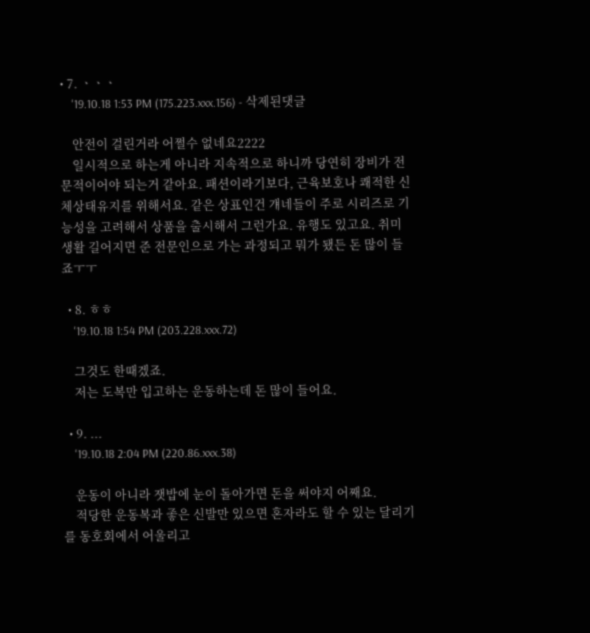• 7. ㆍㆍㆍ
    '19.10.18 1:53 PM (175.223.xxx.156) - 삭제된댓글

    안전이 걸린거라 어쩔수 없네요2222
    일시적으로 하는게 아니라 지속적으로 하니까 당연히 장비가 전문적이어야 되는거 같아요. 패션이라기보다, 근육보호나 쾌적한 신체상태유지를 위해서요. 같은 상표인건 걔네들이 주로 시리즈로 기능성을 고려해서 상품을 출시해서 그런가요. 유행도 있고요. 취미생활 길어지면 준 전문인으로 가는 과정되고 뭐가 됐든 돈 많이 들죠ㅜㅜ

  • 8. ㅎㅎ
    '19.10.18 1:54 PM (203.228.xxx.72)

    그것도 한때겠죠.
    저는 도복만 입고하는 운동하는데 돈 많이 들어요.

  • 9. ...
    '19.10.18 2:04 PM (220.86.xxx.38)

    운동이 아니라 잿밥에 눈이 돌아가면 돈을 써야지 어째요.
    적당한 운동복과 좋은 신발만 있으면 혼자라도 할 수 있는 달리기를 동호회에서 어울리고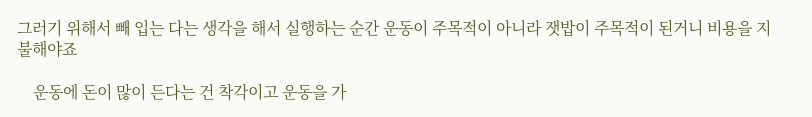그러기 위해서 빼 입는 다는 생각을 해서 실행하는 순간 운동이 주목적이 아니라 잿밥이 주목적이 된거니 비용을 지불해야죠

    운동에 돈이 많이 든다는 건 착각이고 운동을 가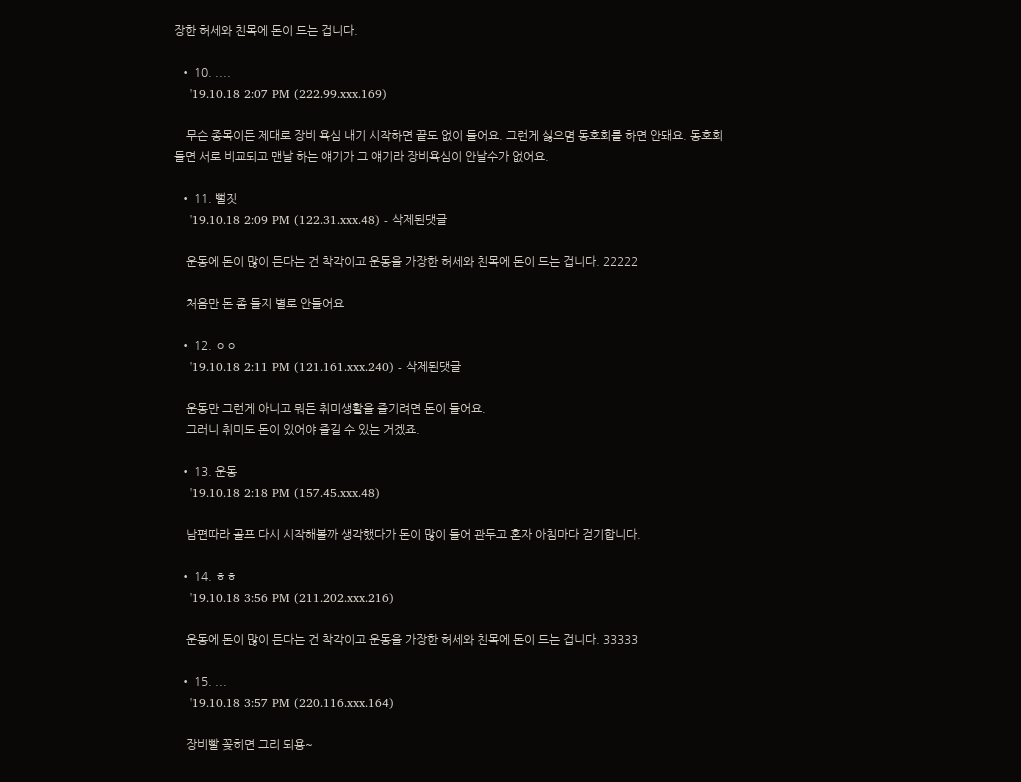장한 허세와 친목에 돈이 드는 겁니다.

  • 10. ....
    '19.10.18 2:07 PM (222.99.xxx.169)

    무슨 종목이든 제대로 장비 욕심 내기 시작하면 끝도 없이 들어요. 그런게 싫으몀 동호회를 하면 안돼요. 동호회 들면 서로 비교되고 맨날 하는 얘기가 그 얘기라 장비욕심이 안날수가 없어요.

  • 11. 뻘짓
    '19.10.18 2:09 PM (122.31.xxx.48) - 삭제된댓글

    운동에 돈이 많이 든다는 건 착각이고 운동을 가장한 허세와 친목에 돈이 드는 겁니다. 22222

    처음만 돈 좀 들지 별로 안들어요

  • 12. ㅇㅇ
    '19.10.18 2:11 PM (121.161.xxx.240) - 삭제된댓글

    운동만 그런게 아니고 뭐든 취미생활을 즐기려면 돈이 들어요.
    그러니 취미도 돈이 있어야 즐길 수 있는 거겠죠.

  • 13. 운동
    '19.10.18 2:18 PM (157.45.xxx.48)

    남편따라 골프 다시 시작해볼까 생각했다가 돈이 많이 들어 관두고 혼자 아침마다 걷기합니다.

  • 14. ㅎㅎ
    '19.10.18 3:56 PM (211.202.xxx.216)

    운동에 돈이 많이 든다는 건 착각이고 운동을 가장한 허세와 친목에 돈이 드는 겁니다. 33333

  • 15. ...
    '19.10.18 3:57 PM (220.116.xxx.164)

    장비빨 꽂히면 그리 되용~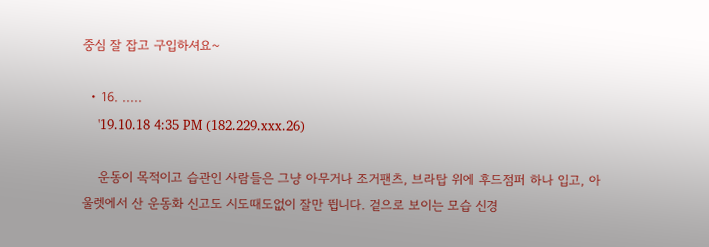중심 잘 잡고 구입하셔요~

  • 16. .....
    '19.10.18 4:35 PM (182.229.xxx.26)

    운동이 목적이고 습관인 사람들은 그냥 아무거나 조거팬츠, 브라탑 위에 후드점퍼 하나 입고, 아울렛에서 산 운동화 신고도 시도때도없이 잘만 뜁니다. 겉으로 보이는 모습 신경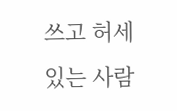쓰고 허세있는 사람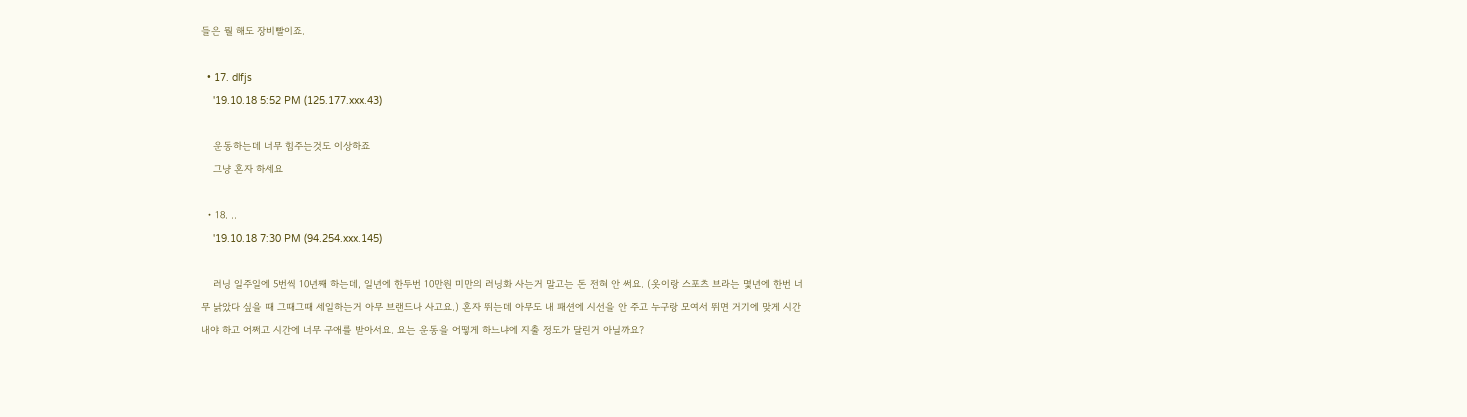들은 뭘 해도 장비빨이죠.

  • 17. dlfjs
    '19.10.18 5:52 PM (125.177.xxx.43)

    운동하는데 너무 힘주는것도 이상하죠
    그냥 혼자 하세요

  • 18. ..
    '19.10.18 7:30 PM (94.254.xxx.145)

    러닝 일주일에 5번씩 10년째 하는데, 일년에 한두번 10만원 미만의 러닝화 사는거 말고는 돈 전혀 안 써요. (옷이랑 스포츠 브라는 몇년에 한번 너무 낡았다 싶을 때 그때그때 세일하는거 아무 브랜드나 사고요.) 혼자 뛰는데 아무도 내 패션에 시선을 안 주고 누구랑 모여서 뛰면 거기에 맞게 시간 내야 하고 어쩌고 시간에 너무 구애를 받아서요. 요는 운동을 어떻게 하느냐에 지출 정도가 달린거 아닐까요?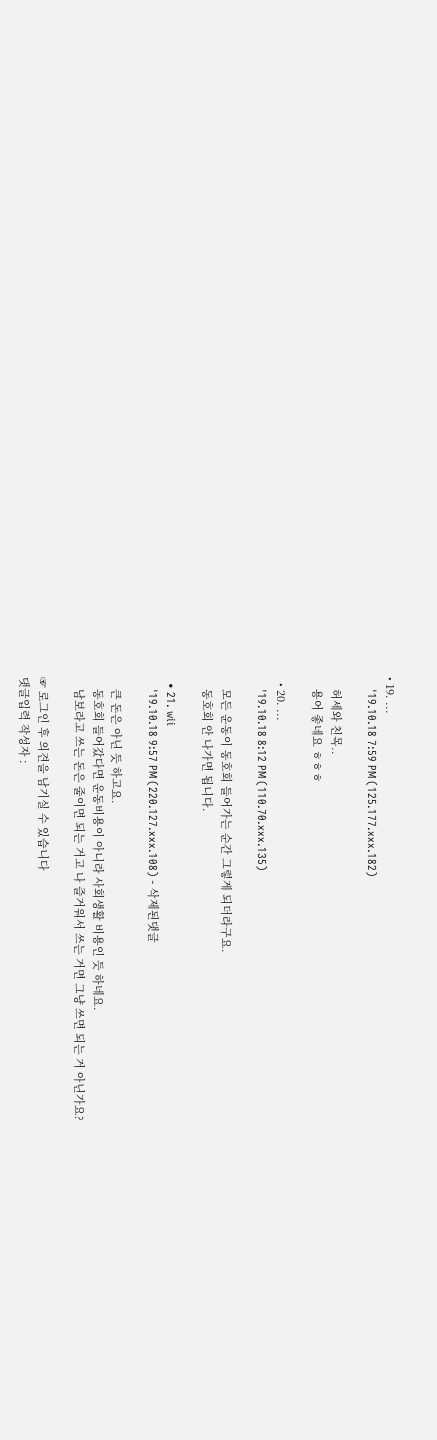• 19. ...
    '19.10.18 7:59 PM (125.177.xxx.182)

    허세와 친목..
    용어 좋네요 ㅎㅎㅎ

  • 20. ...
    '19.10.18 8:12 PM (110.70.xxx.135)

    모든 운동이 동호회 들어가는 순간 그렇게 되더라구요.
    동호회 안 나가면 됩니다.

  • 21. wii
    '19.10.18 9:57 PM (220.127.xxx.108) - 삭제된댓글

    큰 돈은 아닌 듯 하고요.
    동호회 들어갔다면 운동비용이 아니라 사회생활 비용인 듯 하네요.
    남보라고 쓰는 돈은 줄이면 되는 거고 나 즐거워서 쓰는 거면 그냥 쓰면 되는 거 아닌가요?

☞ 로그인 후 의견을 남기실 수 있습니다
댓글입력 작성자 :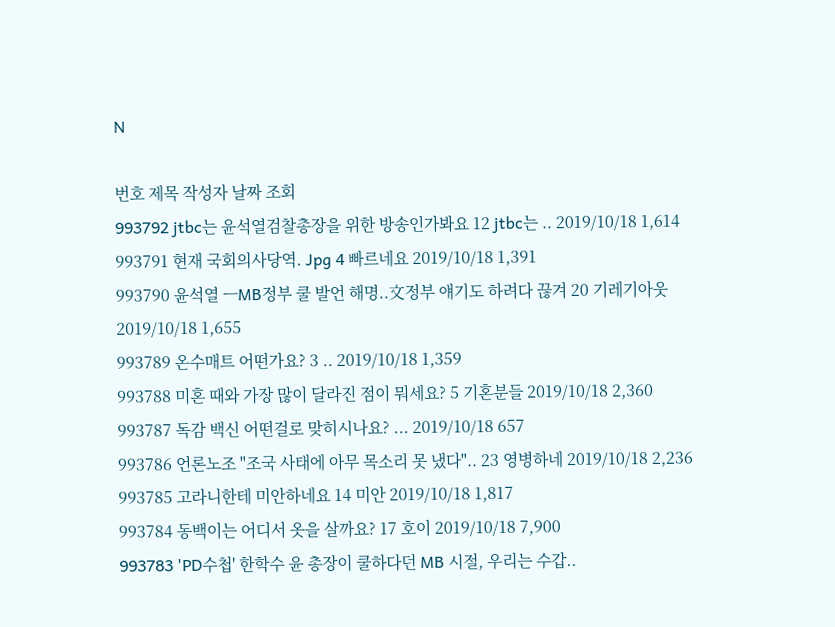N

번호 제목 작성자 날짜 조회
993792 jtbc는 윤석열검찰총장을 위한 방송인가봐요 12 jtbc는 .. 2019/10/18 1,614
993791 현재 국회의사당역. Jpg 4 빠르네요 2019/10/18 1,391
993790 윤석열 ㅡMB정부 쿨 발언 해명..文정부 얘기도 하려다 끊겨 20 기레기아웃 2019/10/18 1,655
993789 온수매트 어떤가요? 3 .. 2019/10/18 1,359
993788 미혼 때와 가장 많이 달라진 점이 뭐세요? 5 기혼분들 2019/10/18 2,360
993787 독감 백신 어떤걸로 맞히시나요? ... 2019/10/18 657
993786 언론노조 "조국 사태에 아무 목소리 못 냈다".. 23 영병하네 2019/10/18 2,236
993785 고라니한테 미안하네요 14 미안 2019/10/18 1,817
993784 동백이는 어디서 옷을 살까요? 17 호이 2019/10/18 7,900
993783 'PD수첩' 한학수 윤 총장이 쿨하다던 MB 시절, 우리는 수갑..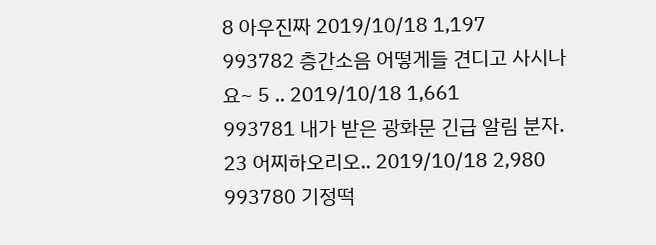8 아우진짜 2019/10/18 1,197
993782 층간소음 어떻게들 견디고 사시나요~ 5 .. 2019/10/18 1,661
993781 내가 받은 광화문 긴급 알림 분자. 23 어찌하오리오.. 2019/10/18 2,980
993780 기정떡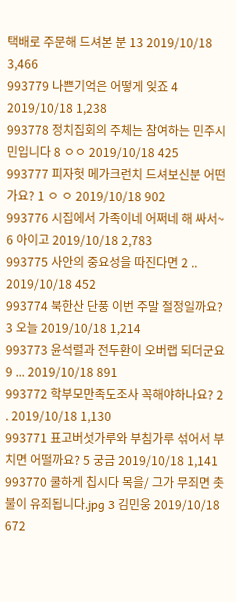택배로 주문해 드셔본 분 13 2019/10/18 3,466
993779 나쁜기억은 어떻게 잊죠 4 2019/10/18 1,238
993778 정치집회의 주체는 참여하는 민주시민입니다 8 ㅇㅇ 2019/10/18 425
993777 피자헛 메가크런치 드셔보신분 어떤가요? 1 ㅇ ㅇ 2019/10/18 902
993776 시집에서 가족이네 어쩌네 해 싸서~ 6 아이고 2019/10/18 2,783
993775 사안의 중요성을 따진다면 2 .. 2019/10/18 452
993774 북한산 단풍 이번 주말 절정일까요? 3 오늘 2019/10/18 1,214
993773 윤석렬과 전두환이 오버랩 되더군요 9 ... 2019/10/18 891
993772 학부모만족도조사 꼭해야하나요? 2 . 2019/10/18 1,130
993771 표고버섯가루와 부침가루 섞어서 부치면 어떨까요? 5 궁금 2019/10/18 1,141
993770 쿨하게 칩시다 목을/ 그가 무죄면 촛불이 유죄됩니다.jpg 3 김민웅 2019/10/18 672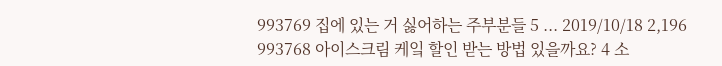993769 집에 있는 거 싫어하는 주부분들 5 ... 2019/10/18 2,196
993768 아이스크림 케잌 할인 받는 방법 있을까요? 4 소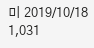미 2019/10/18 1,031